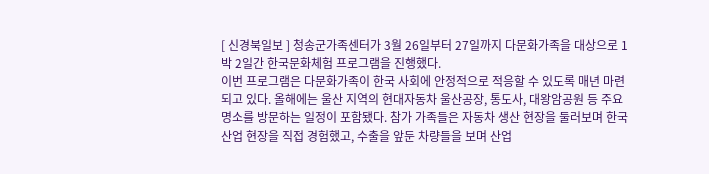[ 신경북일보 ] 청송군가족센터가 3월 26일부터 27일까지 다문화가족을 대상으로 1박 2일간 한국문화체험 프로그램을 진행했다.
이번 프로그램은 다문화가족이 한국 사회에 안정적으로 적응할 수 있도록 매년 마련되고 있다. 올해에는 울산 지역의 현대자동차 울산공장, 통도사, 대왕암공원 등 주요 명소를 방문하는 일정이 포함됐다. 참가 가족들은 자동차 생산 현장을 둘러보며 한국 산업 현장을 직접 경험했고, 수출을 앞둔 차량들을 보며 산업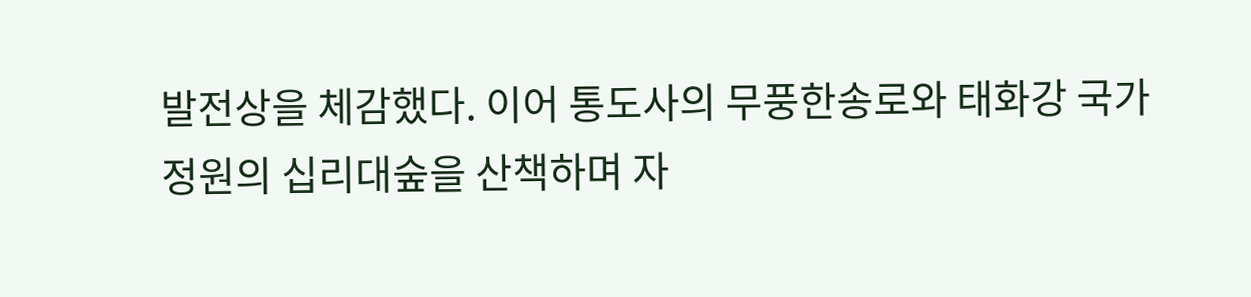발전상을 체감했다. 이어 통도사의 무풍한송로와 태화강 국가정원의 십리대숲을 산책하며 자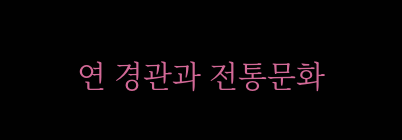연 경관과 전통문화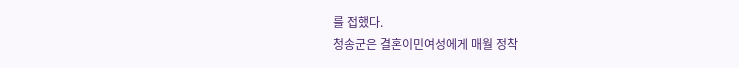를 접했다.
청송군은 결혼이민여성에게 매월 정착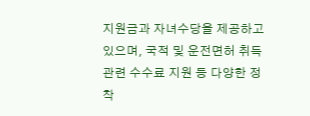지원금과 자녀수당을 제공하고 있으며, 국적 및 운전면허 취득 관련 수수료 지원 등 다양한 정착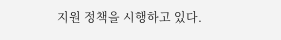지원 정책을 시행하고 있다.